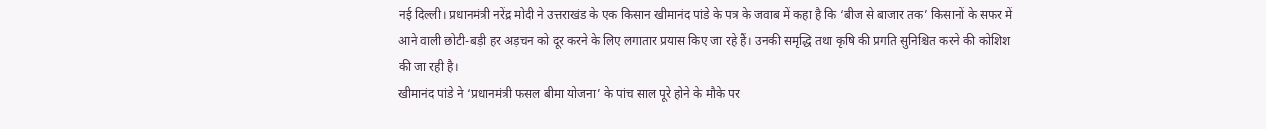नई दिल्ली। प्रधानमंत्री नरेंद्र मोदी ने उत्तराखंड के एक किसान खीमानंद पांडे के पत्र के जवाब में कहा है कि ‘बीज से बाजार तक’ किसानों के सफर में आने वाली छोटी-बड़ी हर अड़चन को दूर करने के लिए लगातार प्रयास किए जा रहे हैं। उनकी समृद्धि तथा कृषि की प्रगति सुनिश्चित करने की कोशिश की जा रही है।
खीमानंद पांडे ने ‘प्रधानमंत्री फसल बीमा योजना’ के पांच साल पूरे होने के मौके पर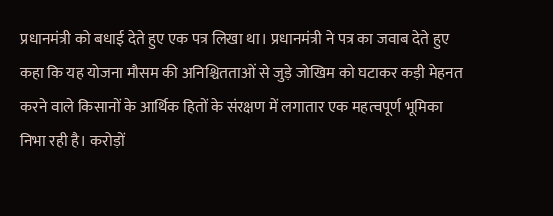प्रधानमंत्री को बधाई देते हुए एक पत्र लिखा था। प्रधानमंत्री ने पत्र का जवाब देते हुए कहा कि यह योजना मौसम की अनिश्चितताओं से जुड़े जोखिम को घटाकर कड़ी मेहनत करने वाले किसानों के आर्थिक हितों के संरक्षण में लगातार एक महत्वपूर्ण भूमिका निभा रही है। करोड़ों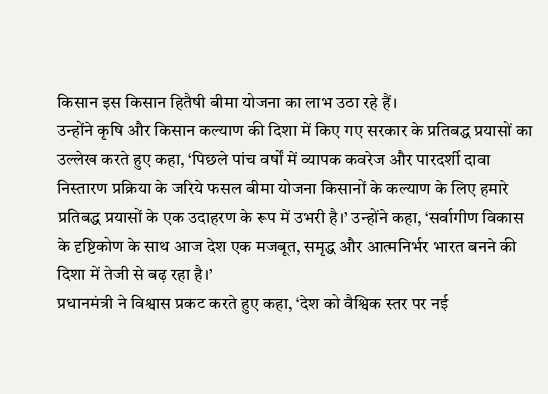किसान इस किसान हितैषी बीमा योजना का लाभ उठा रहे हैं।
उन्होंने कृषि और किसान कल्याण की दिशा में किए गए सरकार के प्रतिबद्ध प्रयासों का उल्लेख करते हुए कहा, ‘पिछले पांच वर्षों में व्यापक कवरेज और पारदर्शी दावा निस्तारण प्रक्रिया के जरिये फसल बीमा योजना किसानों के कल्याण के लिए हमारे प्रतिबद्ध प्रयासों के एक उदाहरण के रूप में उभरी है।’ उन्होंने कहा, ‘सर्वागीण विकास के दृष्टिकोण के साथ आज देश एक मजबूत, समृद्ध और आत्मनिर्भर भारत बनने की दिशा में तेजी से बढ़ रहा है।’
प्रधानमंत्री ने विश्वास प्रकट करते हुए कहा, ‘देश को वैश्विक स्तर पर नई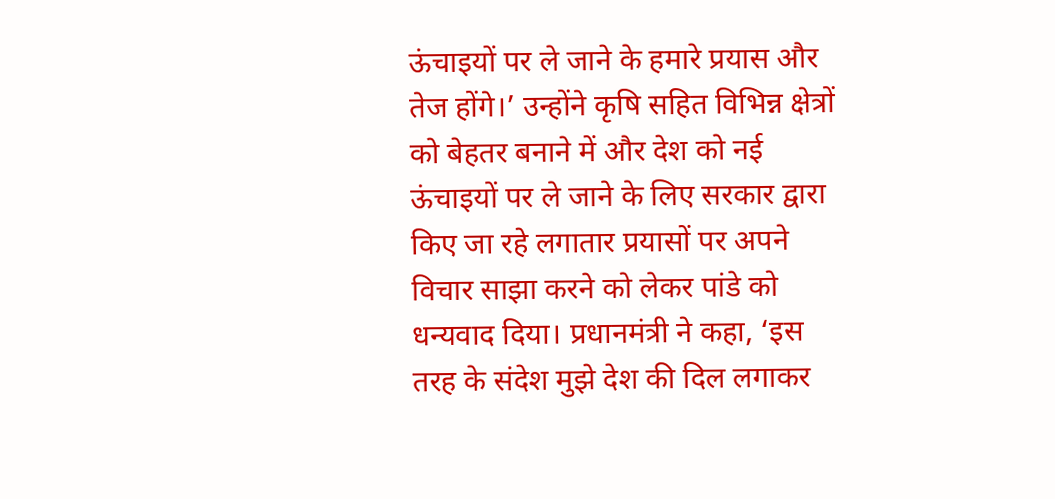ऊंचाइयों पर ले जाने के हमारे प्रयास और तेज होंगे।’ उन्होंने कृषि सहित विभिन्न क्षेत्रों को बेहतर बनाने में और देश को नई ऊंचाइयों पर ले जाने के लिए सरकार द्वारा किए जा रहे लगातार प्रयासों पर अपने विचार साझा करने को लेकर पांडे को धन्यवाद दिया। प्रधानमंत्री ने कहा, ‘इस तरह के संदेश मुझे देश की दिल लगाकर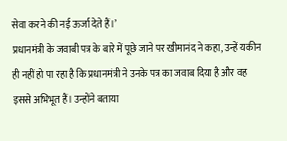सेवा करने की नई ऊर्जा देते हैं।’
प्रधानमंत्री के जवाबी पत्र के बारे में पूछे जाने पर खीमानंद ने कहा, उन्हें यकीन ही नहीं हो पा रहा है कि प्रधानमंत्री ने उनके पत्र का जवाब दिया है और वह इससे अभिभूत हैं। उन्होंने बताया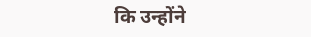कि उन्होंने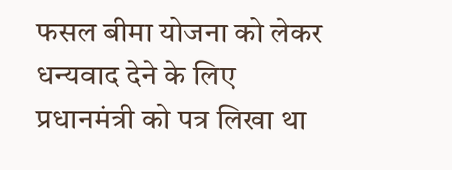फसल बीमा योजना को लेकर धन्यवाद देने के लिए प्रधानमंत्री को पत्र लिखा था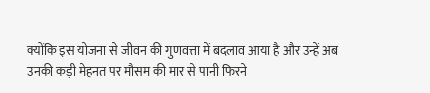क्योंकि इस योजना से जीवन की गुणवत्ता में बदलाव आया है और उन्हें अब उनकी कड़ी मेहनत पर मौसम की मार से पानी फिरने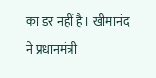का डर नहीं है। खीमानंद ने प्रधानमंत्री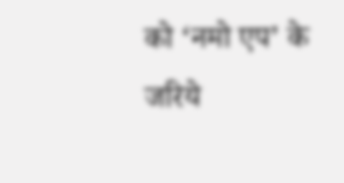को ‘नमो एप’ के जरिये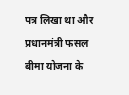पत्र लिखा था और प्रधानमंत्री फसल बीमा योजना के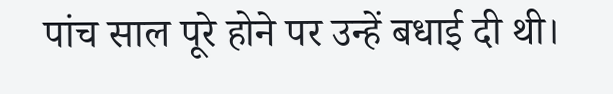पांच साल पूरे होने पर उन्हें बधाई दी थी।